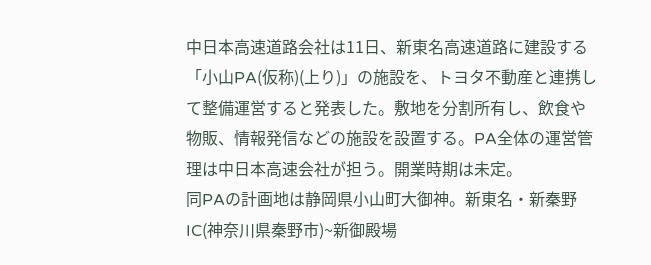中日本高速道路会社は11日、新東名高速道路に建設する「小山PA(仮称)(上り)」の施設を、トヨタ不動産と連携して整備運営すると発表した。敷地を分割所有し、飲食や物販、情報発信などの施設を設置する。PA全体の運営管理は中日本高速会社が担う。開業時期は未定。
同PAの計画地は静岡県小山町大御神。新東名・新秦野IC(神奈川県秦野市)~新御殿場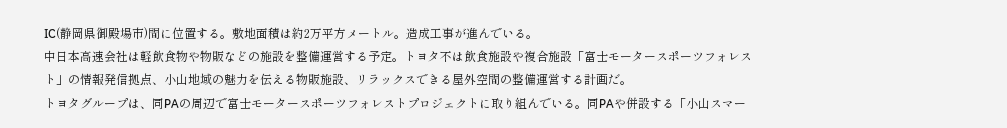IC(静岡県御殿場市)間に位置する。敷地面積は約2万平方メートル。造成工事が進んでいる。
中日本高速会社は軽飲食物や物販などの施設を整備運営する予定。トヨタ不は飲食施設や複合施設「富士モータースポーツフォレスト」の情報発信拠点、小山地域の魅力を伝える物販施設、リラックスできる屋外空間の整備運営する計画だ。
トヨタグループは、同PAの周辺で富士モータースポーツフォレストプロジェクトに取り組んでいる。同PAや併設する「小山スマー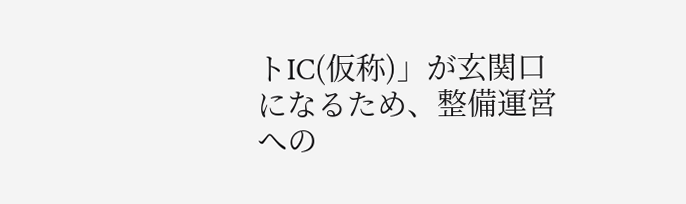トIC(仮称)」が玄関口になるため、整備運営への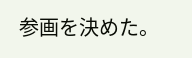参画を決めた。